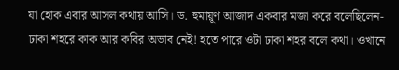যা হোক এবার আসল কথায় আসি। ড. হুমায়ূণ আজাদ একবার মজা করে বলেছিলেন-ঢাকা শহরে কাক আর কবির অভাব নেই! হতে পারে ওটা ঢাকা শহর বলে কথা। ওখানে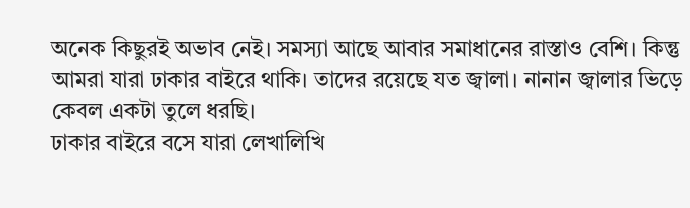অনেক কিছুরই অভাব নেই। সমস্যা আছে আবার সমাধানের রাস্তাও বেশি। কিন্তু আমরা যারা ঢাকার বাইরে থাকি। তাদের রয়েছে যত জ্বালা। নানান জ্বালার ভিড়ে কেবল একটা তুলে ধরছি।
ঢাকার বাইরে বসে যারা লেখালিখি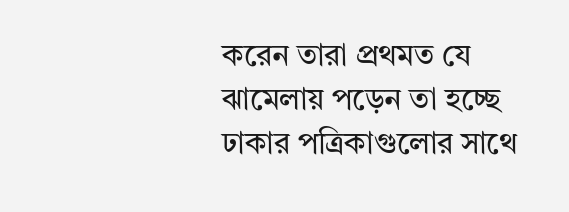করেন তারা প্রথমত যে ঝামেলায় পড়েন তা হচ্ছে ঢাকার পত্রিকাগুলোর সাথে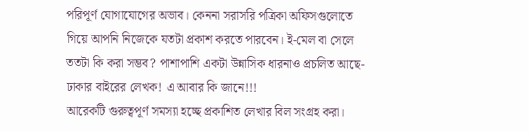পরিপূর্ণ যোগাযোগের অভাব। কেননা সরাসরি পত্রিকা অফিসগুলোতে গিয়ে আপনি নিজেকে যতটা প্রকাশ করতে পারবেন। ই-মেল বা সেলে ততটা কি করা সম্ভব? পাশাপাশি একটা উন্নাসিক ধারনাও প্রচলিত আছে-ঢাকার বাইরের লেখক! এ আবার কি জানে!!!
আরেকটি গুরুত্বপূর্ণ সমস্যা হচ্ছে প্রকাশিত লেখার বিল সংগ্রহ করা।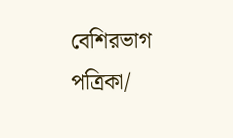বেশিরভাগ পত্রিকা/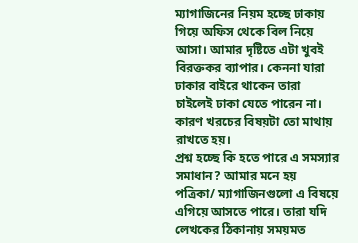ম্যাগাজিনের নিয়ম হচ্ছে ঢাকায় গিয়ে অফিস থেকে বিল নিয়ে আসা। আমার দৃষ্টিতে এটা খুবই বিরক্তকর ব্যাপার। কেননা যারা ঢাকার বাইরে থাকেন তারা চাইলেই ঢাকা যেতে পারেন না। কারণ খরচের বিষয়টা তো মাথায় রাখতে হয়।
প্রশ্ন হচ্ছে কি হতে পারে এ সমস্যার সমাধান? আমার মনে হয় পত্রিকা/ ম্যাগাজিনগুলো এ বিষয়ে এগিয়ে আসতে পারে। তারা যদি লেখকের ঠিকানায় সময়মত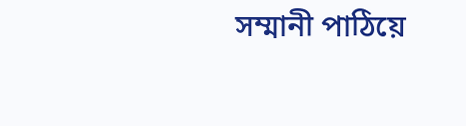সম্মানী পাঠিয়ে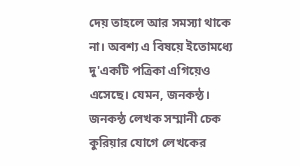দেয় তাহলে আর সমস্যা থাকে না। অবশ্য এ বিষয়ে ইতোমধ্যে দু'একটি পত্রিকা এগিয়েও এসেছে। যেমন, জনকন্ঠ। জনকন্ঠ লেখক সম্মানী চেক কুরিয়ার যোগে লেখকের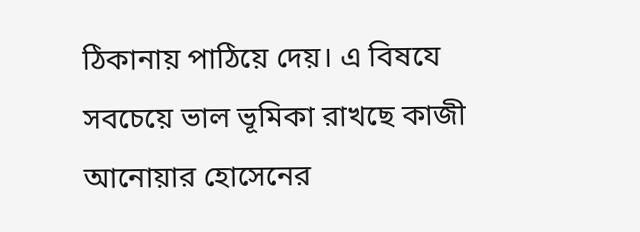ঠিকানায় পাঠিয়ে দেয়। এ বিষযে সবচেয়ে ভাল ভূমিকা রাখছে কাজী আনোয়ার হোসেনের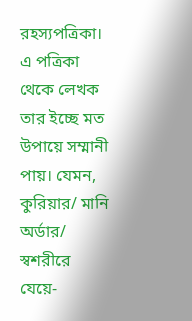রহস্যপত্রিকা। এ পত্রিকা থেকে লেখক তার ইচ্ছে মত উপায়ে সম্মানী পায়। যেমন, কুরিয়ার/ মানি অর্ডার/ স্বশরীরে যেয়ে-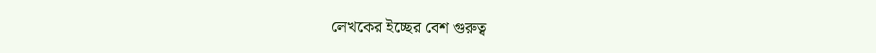লেখকের ইচ্ছের বেশ গুরুত্ব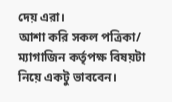দেয় এরা।
আশা করি সকল পত্রিকা/ ম্যাগাজিন কর্তৃপক্ষ বিষয়টা নিয়ে একটু ভাববেন।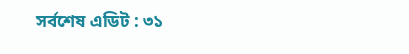সর্বশেষ এডিট : ৩১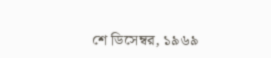শে ডিসেম্বর, ১৯৬৯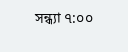সন্ধ্যা ৭:০০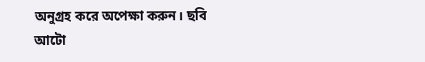অনুগ্রহ করে অপেক্ষা করুন। ছবি আটো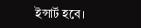ইন্সার্ট হবে।